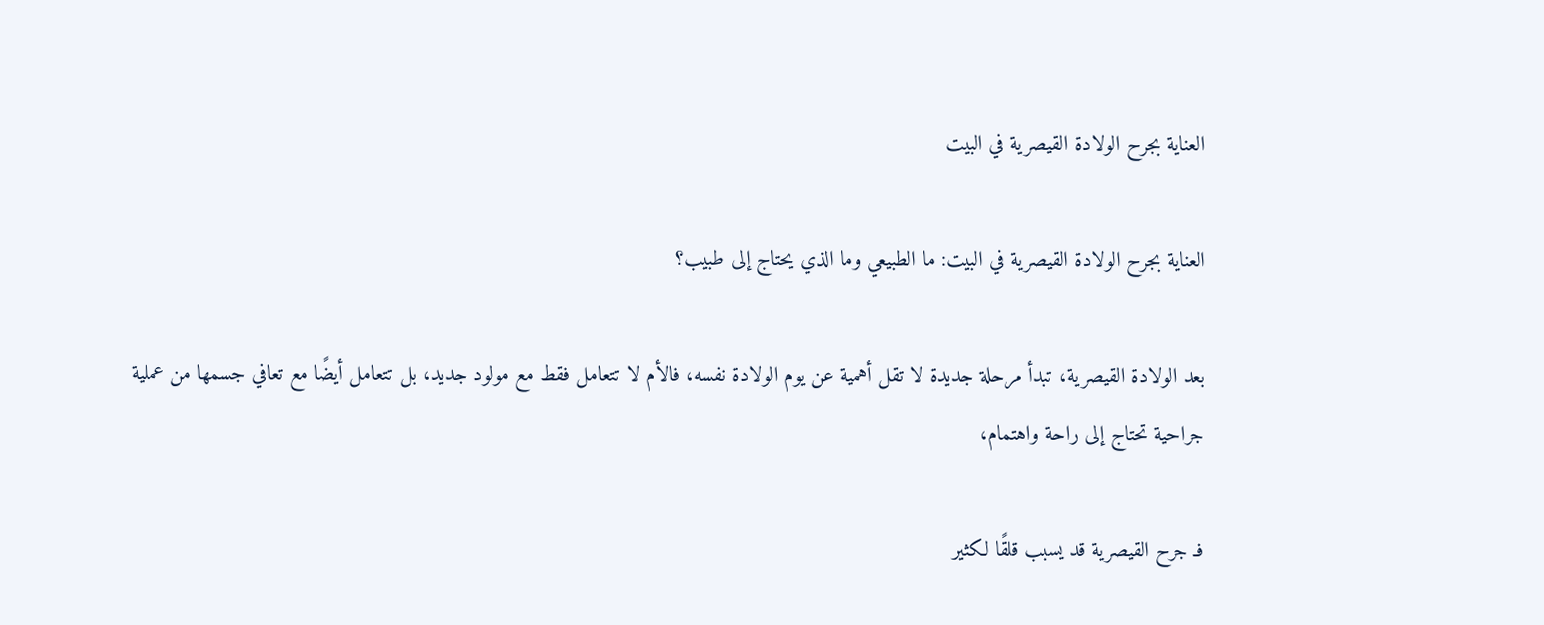العناية بجرح الولادة القيصرية في البيت

العناية بجرح الولادة القيصرية في البيت: ما الطبيعي وما الذي يحتاج إلى طبيب؟

بعد الولادة القيصرية، تبدأ مرحلة جديدة لا تقل أهمية عن يوم الولادة نفسه، فالأم لا تتعامل فقط مع مولود جديد، بل تتعامل أيضًا مع تعافي جسمها من عملية جراحية تحتاج إلى راحة واهتمام،

فـ جرح القيصرية قد يسبب قلقًا لكثير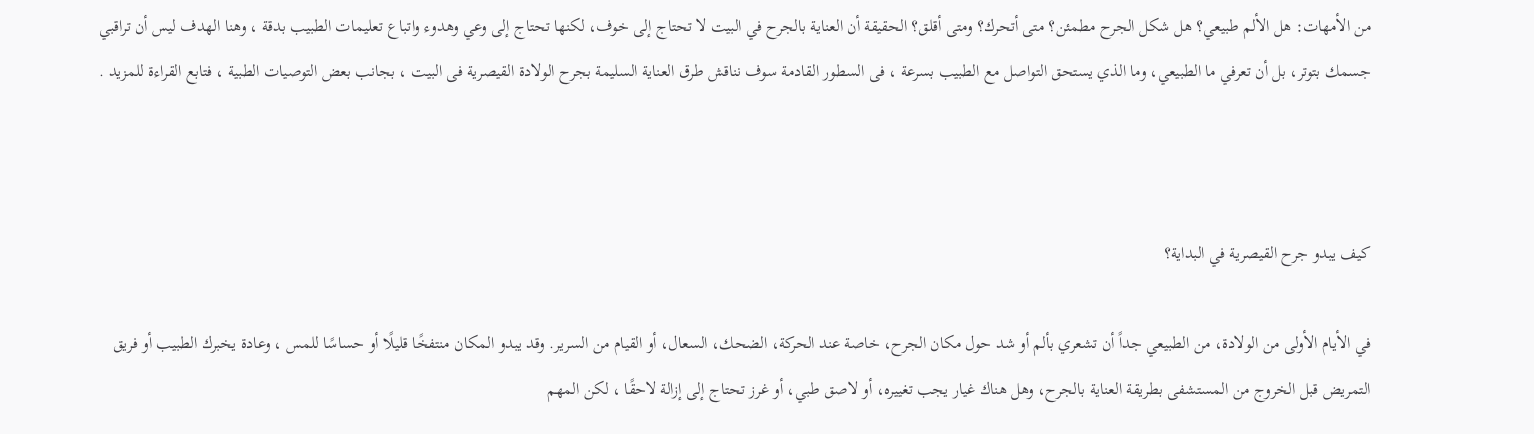من الأمهات: هل الألم طبيعي؟ هل شكل الجرح مطمئن؟ متى أتحرك؟ ومتى أقلق؟ الحقيقة أن العناية بالجرح في البيت لا تحتاج إلى خوف، لكنها تحتاج إلى وعي وهدوء واتباع تعليمات الطبيب بدقة ، وهنا الهدف ليس أن تراقبي جسمك بتوتر، بل أن تعرفي ما الطبيعي، وما الذي يستحق التواصل مع الطبيب بسرعة ، فى السطور القادمة سوف نناقش طرق العناية السليمة بجرح الولادة القيصرية فى البيت ، بجانب بعض التوصيات الطبية ، فتابع القراءة للمزيد .



كيف يبدو جرح القيصرية في البداية؟

في الأيام الأولى من الولادة، من الطبيعي جداً أن تشعري بألم أو شد حول مكان الجرح، خاصة عند الحركة، الضحك، السعال، أو القيام من السرير. وقد يبدو المكان منتفخًا قليلًا أو حساسًا للمس ، وعادة يخبرك الطبيب أو فريق التمريض قبل الخروج من المستشفى بطريقة العناية بالجرح، وهل هناك غيار يجب تغييره، أو لاصق طبي، أو غرز تحتاج إلى إزالة لاحقًا ، لكن المهم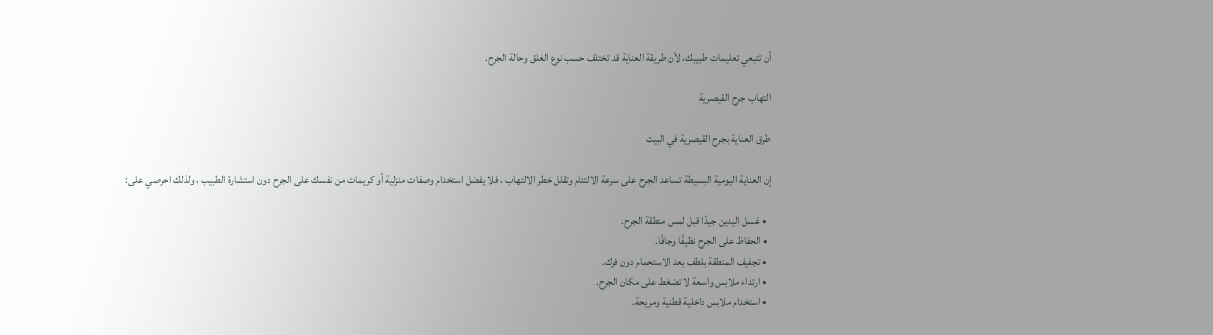أن تتبعي تعليمات طبيبك، لأن طريقة العناية قد تختلف حسب نوع الغلق وحالة الجرح.

التهاب جرح القيصرية

طرق العناية بجرح القيصرية في البيت

إن العناية اليومية البسيطة تساعد الجرح على سرعة الالتئام وتقلل خطر الالتهاب ، فلا يفضل استخدام وصفات منزلية أو كريمات من نفسك على الجرح دون استشارة الطبيب ، ولذلك احرصي على:

  • غسل اليدين جيدًا قبل لمس منطقة الجرح.
  • الحفاظ على الجرح نظيفًا وجافًا.
  • تجفيف المنطقة بلطف بعد الاستحمام دون فرك.
  • ارتداء ملابس واسعة لا تضغط على مكان الجرح.
  • استخدام ملابس داخلية قطنية ومريحة.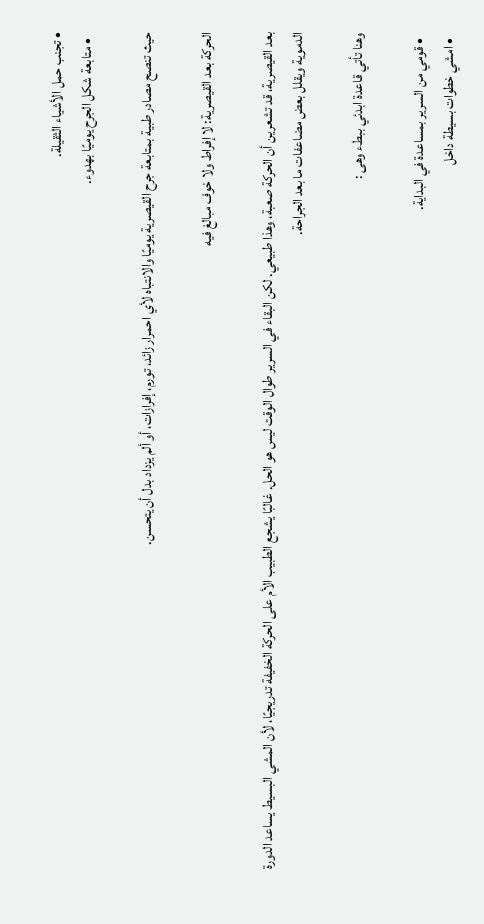• تجنب حمل الأشياء الثقيلة.
  • متابعة شكل الجرح يوميًا بهدوء.

حيث تنصح مصادر طبية بمتابعة جرح القيصرية يوميًا والانتباه لأي احمرار زائد، تورم، إفرازات، أو ألم يزداد بدل أن يتحسن.

الحركة بعد القيصرية: لا إفراط ولا خوف مبالغ فيه

بعد القيصرية، قد تشعرين أن الحركة صعبة، وهذا طبيعي. لكن البقاء في السرير طوال الوقت ليس هو الحل. غالبًا يشجع الطبيب الأم على الحركة الخفيفة تدريجيًا، لأن المشي البسيط يساعد الدورة الدموية ويقلل بعض مضاعفات ما بعد الجراحة.

وهنا تأتي قاعدة ابدئي ببطء وهى :

  • قومي من السرير بمساعدة في البداية.
  • امشي خطوات بسيطة داخل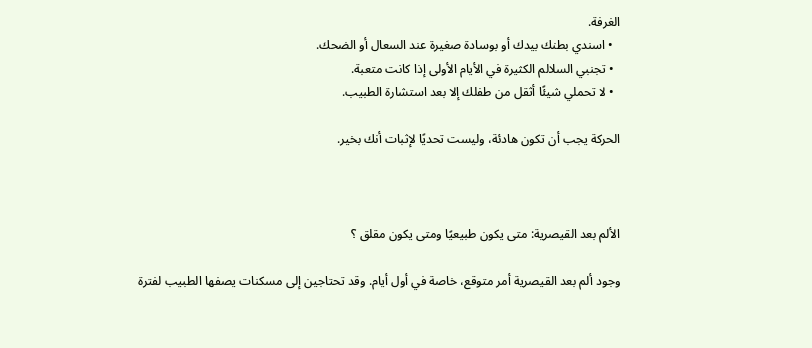الغرفة.
  • اسندي بطنك بيدك أو بوسادة صغيرة عند السعال أو الضحك.
  • تجنبي السلالم الكثيرة في الأيام الأولى إذا كانت متعبة.
  • لا تحملي شيئًا أثقل من طفلك إلا بعد استشارة الطبيب.

الحركة يجب أن تكون هادئة، وليست تحديًا لإثبات أنك بخير.



الألم بعد القيصرية: متى يكون طبيعيًا ومتى يكون مقلق ؟

وجود ألم بعد القيصرية أمر متوقع، خاصة في أول أيام. وقد تحتاجين إلى مسكنات يصفها الطبيب لفترة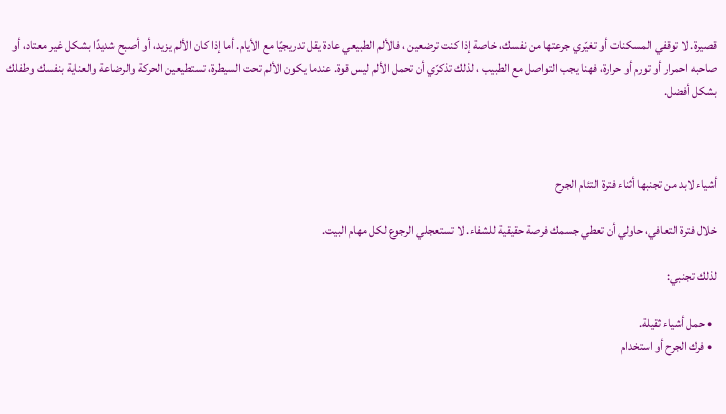قصيرة. لا توقفي المسكنات أو تغيّري جرعتها من نفسك، خاصة إذا كنت ترضعين ، فالألم الطبيعي عادة يقل تدريجيًا مع الأيام. أما إذا كان الألم يزيد، أو أصبح شديدًا بشكل غير معتاد، أو صاحبه احمرار أو تورم أو حرارة، فهنا يجب التواصل مع الطبيب ، لذلك تذكرّي أن تحمل الألم ليس قوة. عندما يكون الألم تحت السيطرة، تستطيعين الحركة والرضاعة والعناية بنفسك وطفلك بشكل أفضل.



أشياء لابد من تجنبها أثناء فترة التئام الجرح

خلال فترة التعافي، حاولي أن تعطي جسمك فرصة حقيقية للشفاء. لا تستعجلي الرجوع لكل مهام البيت.

لذلك تجنبي:

  • حمل أشياء ثقيلة.
  • فرك الجرح أو استخدام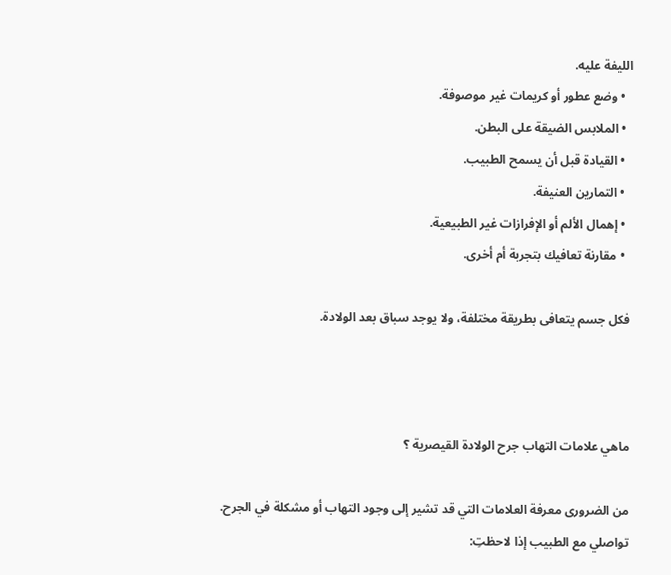الليفة عليه.
  • وضع عطور أو كريمات غير موصوفة.
  • الملابس الضيقة على البطن.
  • القيادة قبل أن يسمح الطبيب.
  • التمارين العنيفة.
  • إهمال الألم أو الإفرازات غير الطبيعية.
  • مقارنة تعافيك بتجربة أم أخرى.

فكل جسم يتعافى بطريقة مختلفة، ولا يوجد سباق بعد الولادة.



ماهي علامات التهاب جرح الولادة القيصرية ؟

من الضرورى معرفة العلامات التي قد تشير إلى وجود التهاب أو مشكلة في الجرح. تواصلي مع الطبيب إذا لاحظتِ: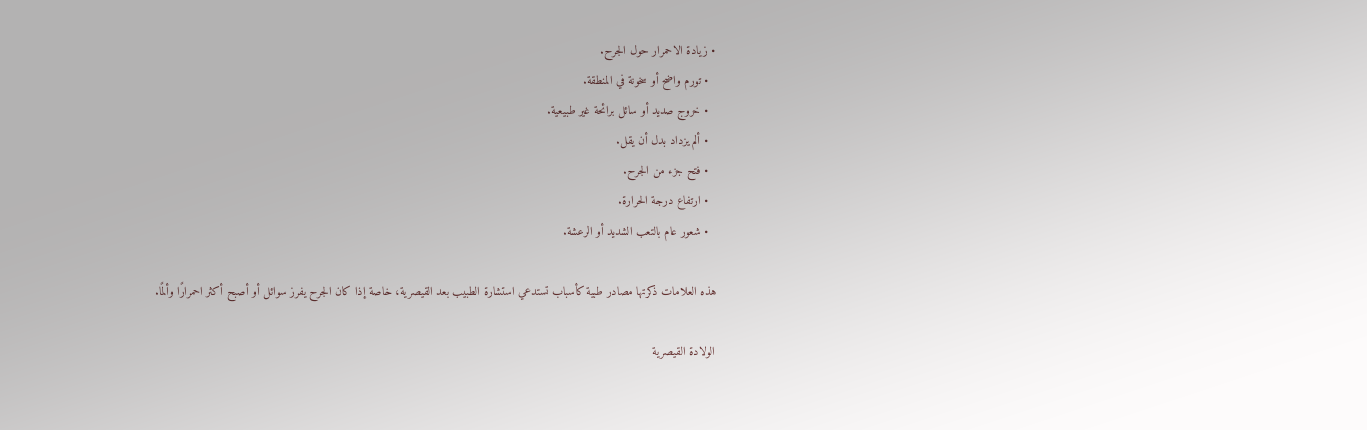• زيادة الاحمرار حول الجرح.
  • تورم واضح أو سخونة في المنطقة.
  • خروج صديد أو سائل برائحة غير طبيعية.
  • ألم يزداد بدل أن يقل.
  • فتح جزء من الجرح.
  • ارتفاع درجة الحرارة.
  • شعور عام بالتعب الشديد أو الرعشة.

هذه العلامات ذكرتها مصادر طبية كأسباب تستدعي استشارة الطبيب بعد القيصرية، خاصة إذا كان الجرح يفرز سوائل أو أصبح أكثر احمرارًا وألمًا.

الولادة القيصرية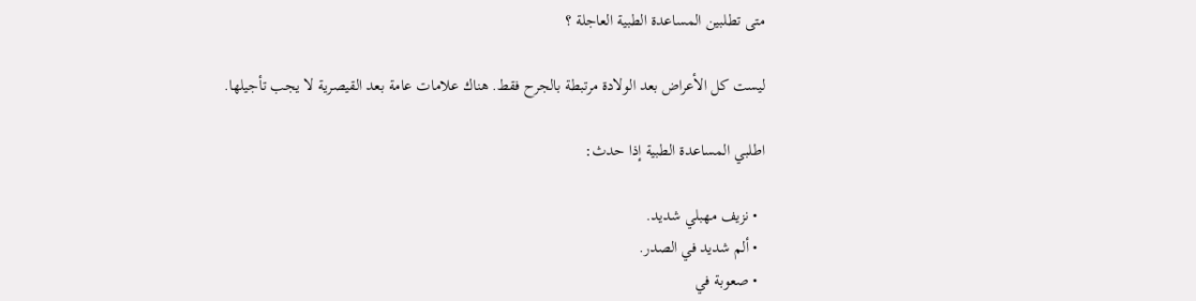متى تطلبين المساعدة الطبية العاجلة ؟

ليست كل الأعراض بعد الولادة مرتبطة بالجرح فقط. هناك علامات عامة بعد القيصرية لا يجب تأجيلها.

اطلبي المساعدة الطبية إذا حدث:

  • نزيف مهبلي شديد.
  • ألم شديد في الصدر.
  • صعوبة في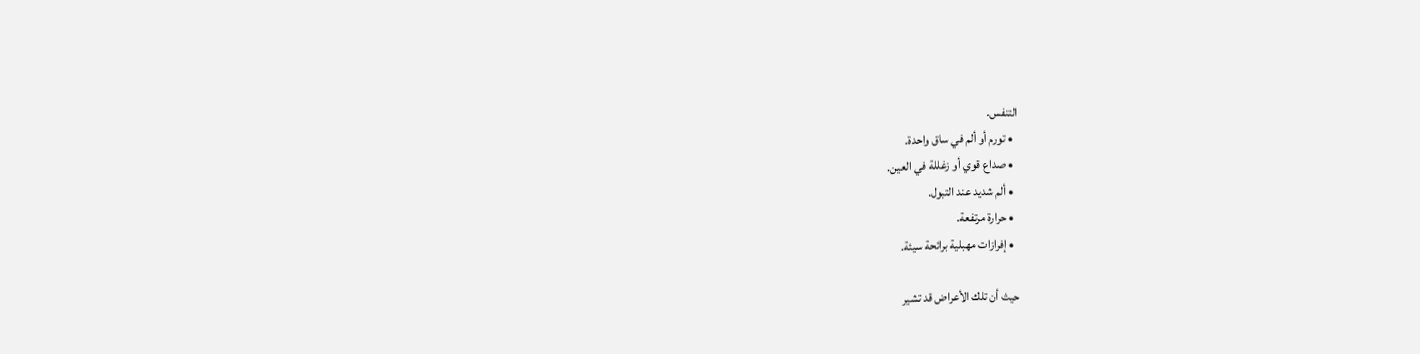التنفس.
  • تورم أو ألم في ساق واحدة.
  • صداع قوي أو زغللة في العين.
  • ألم شديد عند التبول.
  • حرارة مرتفعة.
  • إفرازات مهبلية برائحة سيئة.

حيث أن تلك الأعراض قد تشير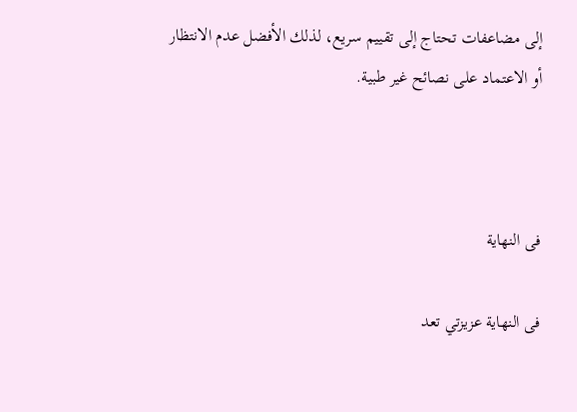إلى مضاعفات تحتاج إلى تقييم سريع، لذلك الأفضل عدم الانتظار أو الاعتماد على نصائح غير طبية.



فى النهاية

فى النهاية عزيزتي تعد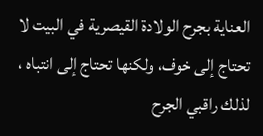العناية بجرح الولادة القيصرية في البيت لا تحتاج إلى خوف، ولكنها تحتاج إلى انتباه ، لذلك راقبي الجرح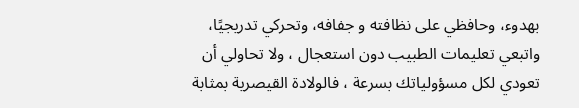بهدوء، وحافظي على نظافته و جفافه، وتحركي تدريجيًا، واتبعي تعليمات الطبيب دون استعجال ، ولا تحاولي أن تعودي لكل مسؤولياتك بسرعة ، فالولادة القيصرية بمثابة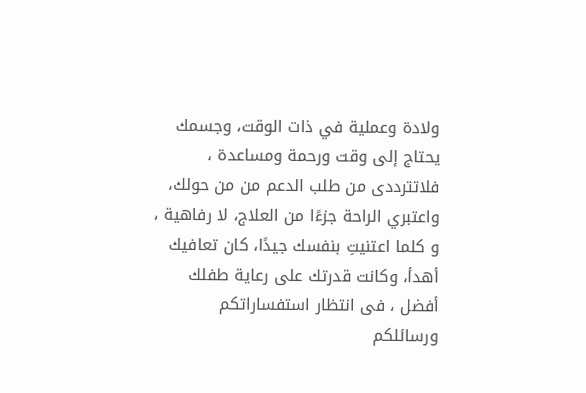ولادة وعملية في ذات الوقت، وجسمك يحتاج إلى وقت ورحمة ومساعدة ، فلاتترددى من طلب الدعم من من حولك، واعتبري الراحة جزءًا من العلاج، لا رفاهية ، و كلما اعتنيتِ بنفسك جيدًا، كان تعافيك أهدأ، وكانت قدرتك على رعاية طفلك أفضل ، فى انتظار استفساراتكم ورسائلكم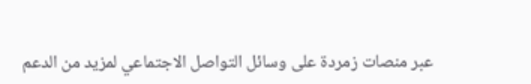عبر منصات زمردة على وسائل التواصل الاجتماعي لمزيد من الدعم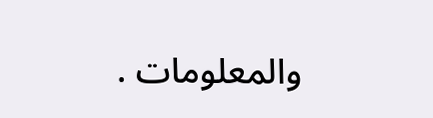والمعلومات .